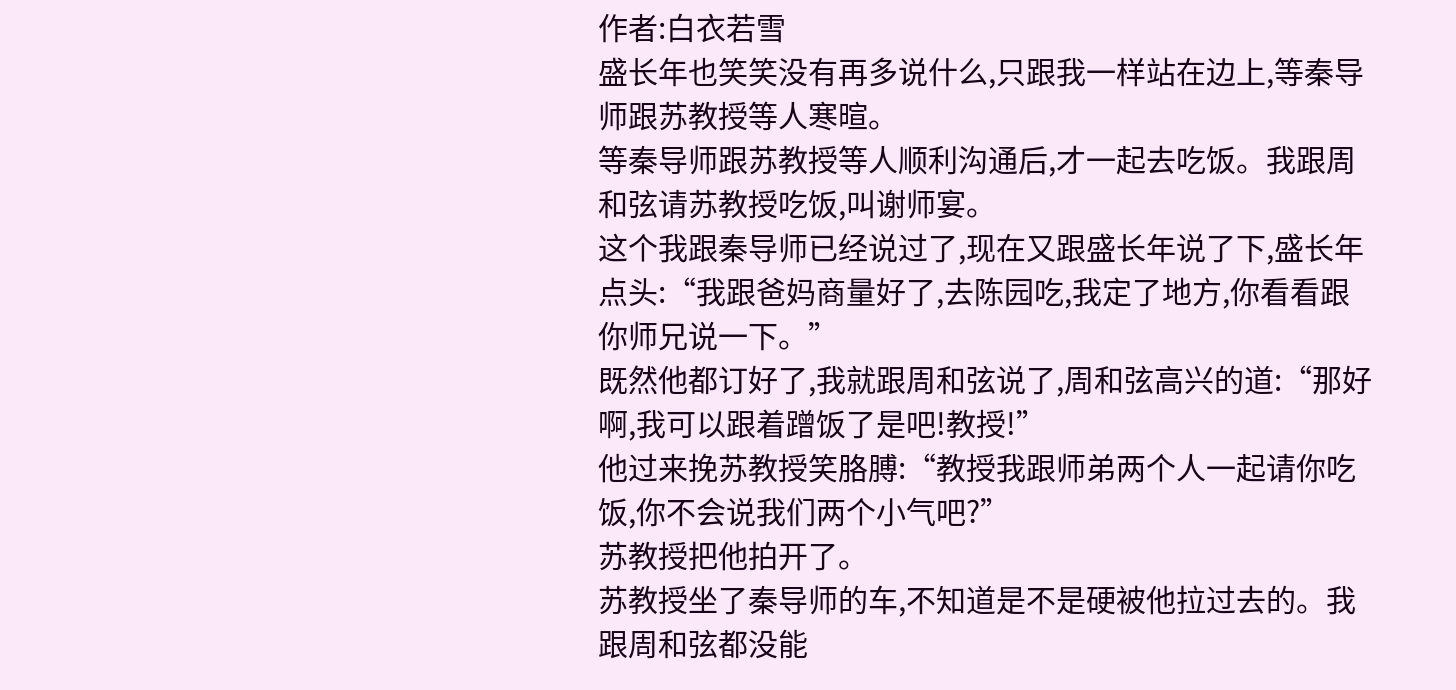作者:白衣若雪
盛长年也笑笑没有再多说什么,只跟我一样站在边上,等秦导师跟苏教授等人寒暄。
等秦导师跟苏教授等人顺利沟通后,才一起去吃饭。我跟周和弦请苏教授吃饭,叫谢师宴。
这个我跟秦导师已经说过了,现在又跟盛长年说了下,盛长年点头:“我跟爸妈商量好了,去陈园吃,我定了地方,你看看跟你师兄说一下。”
既然他都订好了,我就跟周和弦说了,周和弦高兴的道:“那好啊,我可以跟着蹭饭了是吧!教授!”
他过来挽苏教授笑胳膊:“教授我跟师弟两个人一起请你吃饭,你不会说我们两个小气吧?”
苏教授把他拍开了。
苏教授坐了秦导师的车,不知道是不是硬被他拉过去的。我跟周和弦都没能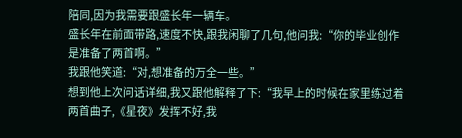陪同,因为我需要跟盛长年一辆车。
盛长年在前面带路,速度不快,跟我闲聊了几句,他问我:“你的毕业创作是准备了两首啊。”
我跟他笑道:“对,想准备的万全一些。”
想到他上次问话详细,我又跟他解释了下:“我早上的时候在家里练过着两首曲子,《星夜》发挥不好,我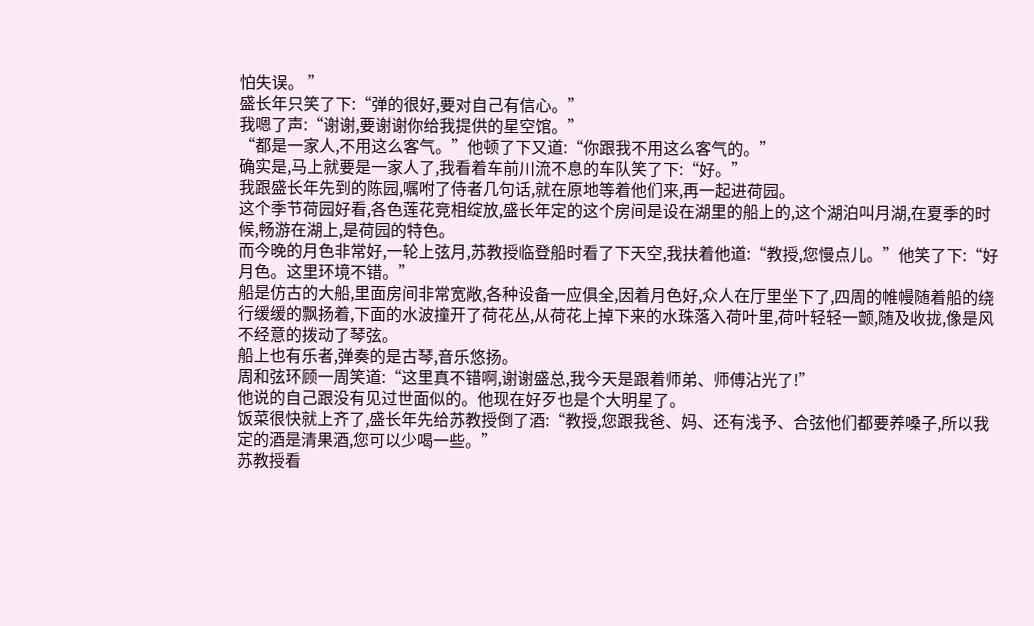怕失误。 ”
盛长年只笑了下:“弹的很好,要对自己有信心。”
我嗯了声:“谢谢,要谢谢你给我提供的星空馆。”
“都是一家人,不用这么客气。”他顿了下又道:“你跟我不用这么客气的。”
确实是,马上就要是一家人了,我看着车前川流不息的车队笑了下:“好。”
我跟盛长年先到的陈园,嘱咐了侍者几句话,就在原地等着他们来,再一起进荷园。
这个季节荷园好看,各色莲花竞相绽放,盛长年定的这个房间是设在湖里的船上的,这个湖泊叫月湖,在夏季的时候,畅游在湖上,是荷园的特色。
而今晚的月色非常好,一轮上弦月,苏教授临登船时看了下天空,我扶着他道:“教授,您慢点儿。”他笑了下:“好月色。这里环境不错。”
船是仿古的大船,里面房间非常宽敞,各种设备一应俱全,因着月色好,众人在厅里坐下了,四周的帷幔随着船的绕行缓缓的飘扬着,下面的水波撞开了荷花丛,从荷花上掉下来的水珠落入荷叶里,荷叶轻轻一颤,随及收拢,像是风不经意的拨动了琴弦。
船上也有乐者,弹奏的是古琴,音乐悠扬。
周和弦环顾一周笑道:“这里真不错啊,谢谢盛总,我今天是跟着师弟、师傅沾光了!”
他说的自己跟没有见过世面似的。他现在好歹也是个大明星了。
饭菜很快就上齐了,盛长年先给苏教授倒了酒:“教授,您跟我爸、妈、还有浅予、合弦他们都要养嗓子,所以我定的酒是清果酒,您可以少喝一些。”
苏教授看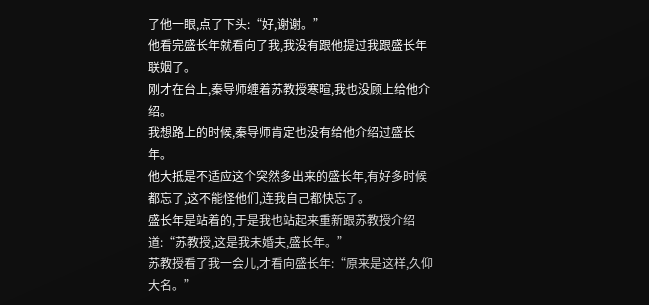了他一眼,点了下头:“好,谢谢。”
他看完盛长年就看向了我,我没有跟他提过我跟盛长年联姻了。
刚才在台上,秦导师缠着苏教授寒暄,我也没顾上给他介绍。
我想路上的时候,秦导师肯定也没有给他介绍过盛长年。
他大抵是不适应这个突然多出来的盛长年,有好多时候都忘了,这不能怪他们,连我自己都快忘了。
盛长年是站着的,于是我也站起来重新跟苏教授介绍道:“苏教授,这是我未婚夫,盛长年。”
苏教授看了我一会儿,才看向盛长年:“原来是这样,久仰大名。”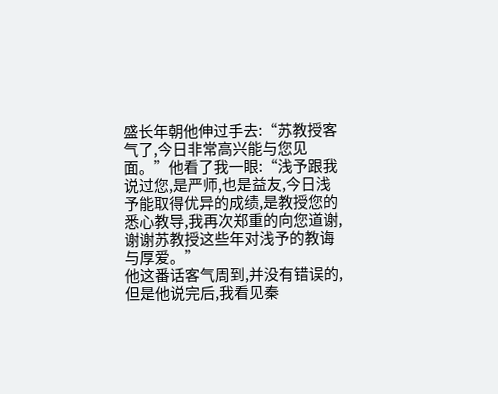盛长年朝他伸过手去:“苏教授客气了,今日非常高兴能与您见面。”他看了我一眼:“浅予跟我说过您,是严师,也是益友,今日浅予能取得优异的成绩,是教授您的悉心教导,我再次郑重的向您道谢,谢谢苏教授这些年对浅予的教诲与厚爱。”
他这番话客气周到,并没有错误的,但是他说完后,我看见秦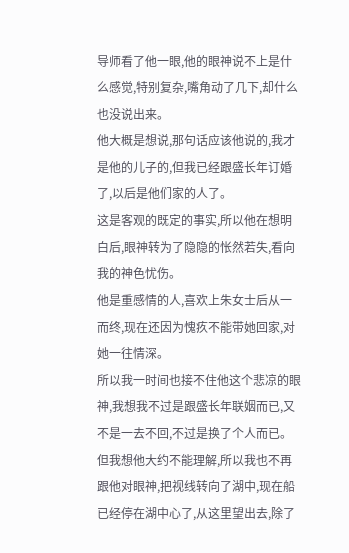导师看了他一眼,他的眼神说不上是什么感觉,特别复杂,嘴角动了几下,却什么也没说出来。
他大概是想说,那句话应该他说的,我才是他的儿子的,但我已经跟盛长年订婚了,以后是他们家的人了。
这是客观的既定的事实,所以他在想明白后,眼神转为了隐隐的怅然若失,看向我的神色忧伤。
他是重感情的人,喜欢上朱女士后从一而终,现在还因为愧疚不能带她回家,对她一往情深。
所以我一时间也接不住他这个悲凉的眼神,我想我不过是跟盛长年联姻而已,又不是一去不回,不过是换了个人而已。
但我想他大约不能理解,所以我也不再跟他对眼神,把视线转向了湖中,现在船已经停在湖中心了,从这里望出去,除了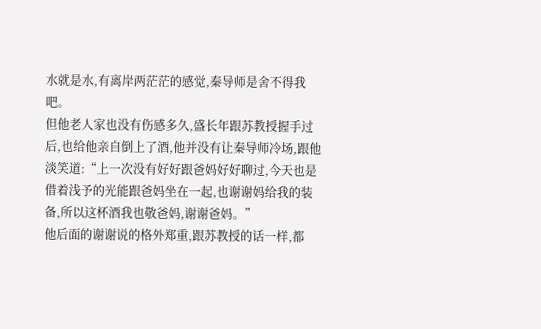水就是水,有离岸两茫茫的感觉,秦导师是舍不得我吧。
但他老人家也没有伤感多久,盛长年跟苏教授握手过后,也给他亲自倒上了酒,他并没有让秦导师冷场,跟他淡笑道:“上一次没有好好跟爸妈好好聊过,今天也是借着浅予的光能跟爸妈坐在一起,也谢谢妈给我的装备,所以这杯酒我也敬爸妈,谢谢爸妈。”
他后面的谢谢说的格外郑重,跟苏教授的话一样,都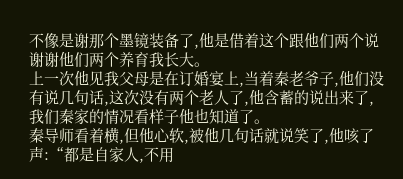不像是谢那个墨镜装备了,他是借着这个跟他们两个说谢谢他们两个养育我长大。
上一次他见我父母是在订婚宴上,当着秦老爷子,他们没有说几句话,这次没有两个老人了,他含蓄的说出来了,我们秦家的情况看样子他也知道了。
秦导师看着横,但他心软,被他几句话就说笑了,他咳了声:“都是自家人,不用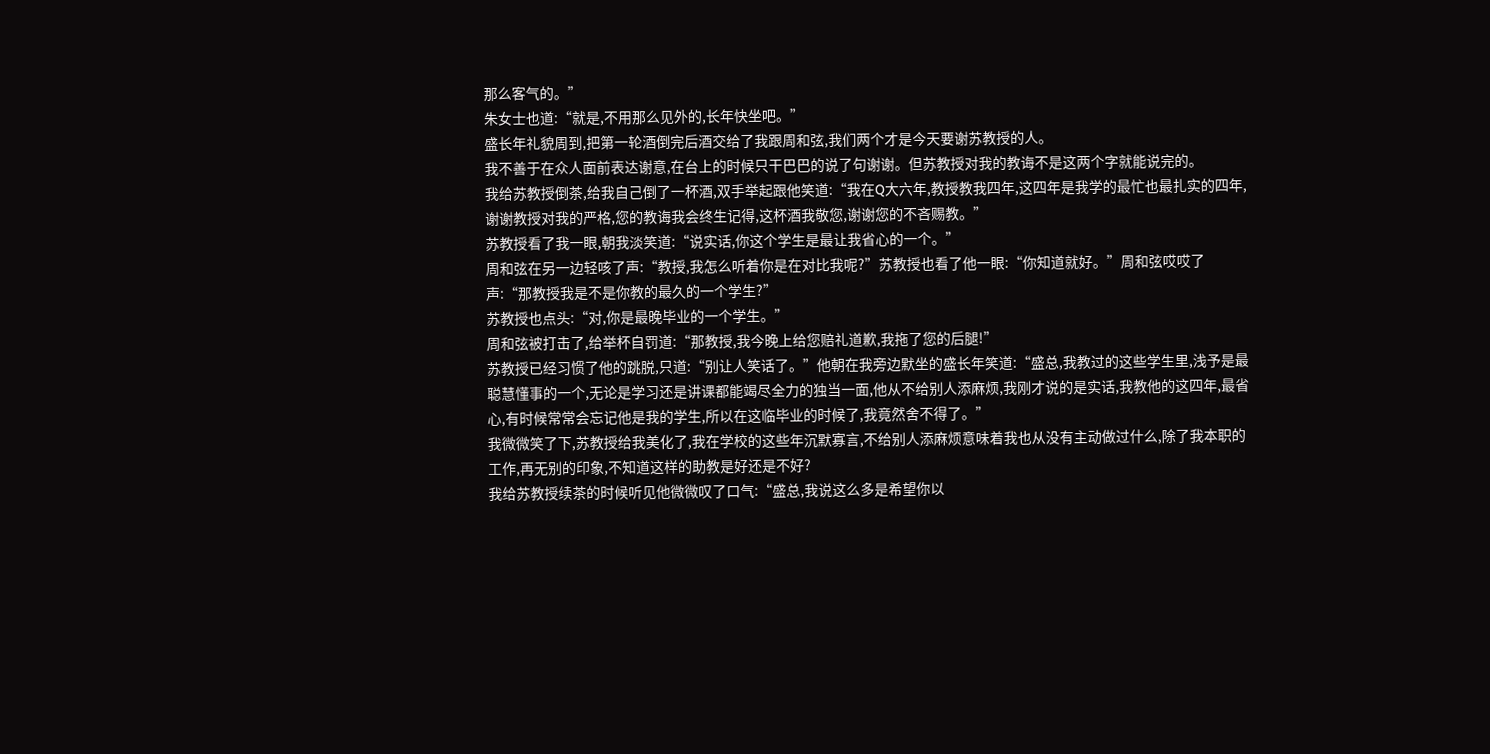那么客气的。”
朱女士也道:“就是,不用那么见外的,长年快坐吧。”
盛长年礼貌周到,把第一轮酒倒完后酒交给了我跟周和弦,我们两个才是今天要谢苏教授的人。
我不善于在众人面前表达谢意,在台上的时候只干巴巴的说了句谢谢。但苏教授对我的教诲不是这两个字就能说完的。
我给苏教授倒茶,给我自己倒了一杯酒,双手举起跟他笑道:“我在Q大六年,教授教我四年,这四年是我学的最忙也最扎实的四年,谢谢教授对我的严格,您的教诲我会终生记得,这杯酒我敬您,谢谢您的不吝赐教。”
苏教授看了我一眼,朝我淡笑道:“说实话,你这个学生是最让我省心的一个。”
周和弦在另一边轻咳了声:“教授,我怎么听着你是在对比我呢?”苏教授也看了他一眼:“你知道就好。”周和弦哎哎了声:“那教授我是不是你教的最久的一个学生?”
苏教授也点头:“对,你是最晚毕业的一个学生。”
周和弦被打击了,给举杯自罚道:“那教授,我今晚上给您赔礼道歉,我拖了您的后腿!”
苏教授已经习惯了他的跳脱,只道:“别让人笑话了。”他朝在我旁边默坐的盛长年笑道:“盛总,我教过的这些学生里,浅予是最聪慧懂事的一个,无论是学习还是讲课都能竭尽全力的独当一面,他从不给别人添麻烦,我刚才说的是实话,我教他的这四年,最省心,有时候常常会忘记他是我的学生,所以在这临毕业的时候了,我竟然舍不得了。”
我微微笑了下,苏教授给我美化了,我在学校的这些年沉默寡言,不给别人添麻烦意味着我也从没有主动做过什么,除了我本职的工作,再无别的印象,不知道这样的助教是好还是不好?
我给苏教授续茶的时候听见他微微叹了口气:“盛总,我说这么多是希望你以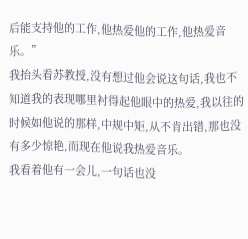后能支持他的工作,他热爱他的工作,他热爱音乐。”
我抬头看苏教授,没有想过他会说这句话,我也不知道我的表现哪里衬得起他眼中的热爱,我以往的时候如他说的那样,中规中矩,从不肯出错,那也没有多少惊艳,而现在他说我热爱音乐。
我看着他有一会儿,一句话也没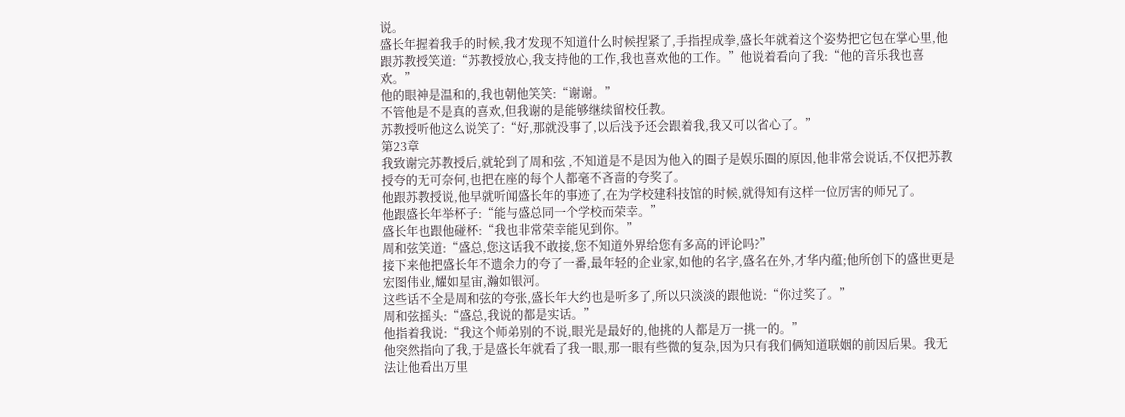说。
盛长年握着我手的时候,我才发现不知道什么时候捏紧了,手指捏成拳,盛长年就着这个姿势把它包在掌心里,他跟苏教授笑道:“苏教授放心,我支持他的工作,我也喜欢他的工作。”他说着看向了我:“他的音乐我也喜欢。”
他的眼神是温和的,我也朝他笑笑:“谢谢。”
不管他是不是真的喜欢,但我谢的是能够继续留校任教。
苏教授听他这么说笑了:“好,那就没事了,以后浅予还会跟着我,我又可以省心了。”
第23章
我致谢完苏教授后,就轮到了周和弦 ,不知道是不是因为他入的圈子是娱乐圈的原因,他非常会说话,不仅把苏教授夸的无可奈何,也把在座的每个人都毫不吝啬的夸奖了。
他跟苏教授说,他早就听闻盛长年的事迹了,在为学校建科技馆的时候,就得知有这样一位厉害的师兄了。
他跟盛长年举杯子:“能与盛总同一个学校而荣幸。”
盛长年也跟他碰杯:“我也非常荣幸能见到你。”
周和弦笑道:“盛总,您这话我不敢接,您不知道外界给您有多高的评论吗?”
接下来他把盛长年不遗余力的夸了一番,最年轻的企业家,如他的名字,盛名在外,才华内蕴;他所创下的盛世更是宏图伟业,耀如星宙,瀚如银河。
这些话不全是周和弦的夸张,盛长年大约也是听多了,所以只淡淡的跟他说:“你过奖了。”
周和弦摇头:“盛总,我说的都是实话。”
他指着我说:“我这个师弟别的不说,眼光是最好的,他挑的人都是万一挑一的。”
他突然指向了我,于是盛长年就看了我一眼,那一眼有些微的复杂,因为只有我们俩知道联姻的前因后果。我无法让他看出万里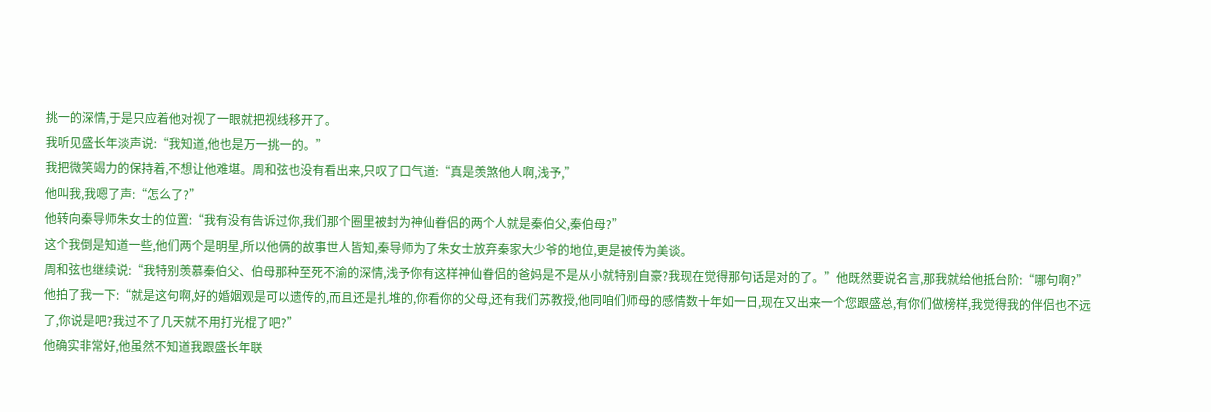挑一的深情,于是只应着他对视了一眼就把视线移开了。
我听见盛长年淡声说:“我知道,他也是万一挑一的。”
我把微笑竭力的保持着,不想让他难堪。周和弦也没有看出来,只叹了口气道:“真是羡煞他人啊,浅予,”
他叫我,我嗯了声:“怎么了?”
他转向秦导师朱女士的位置:“我有没有告诉过你,我们那个圈里被封为神仙眷侣的两个人就是秦伯父,秦伯母?”
这个我倒是知道一些,他们两个是明星,所以他俩的故事世人皆知,秦导师为了朱女士放弃秦家大少爷的地位,更是被传为美谈。
周和弦也继续说:“我特别羡慕秦伯父、伯母那种至死不渝的深情,浅予你有这样神仙眷侣的爸妈是不是从小就特别自豪?我现在觉得那句话是对的了。”他既然要说名言,那我就给他抵台阶:“哪句啊?”
他拍了我一下:“就是这句啊,好的婚姻观是可以遗传的,而且还是扎堆的,你看你的父母,还有我们苏教授,他同咱们师母的感情数十年如一日,现在又出来一个您跟盛总,有你们做榜样,我觉得我的伴侣也不远了,你说是吧?我过不了几天就不用打光棍了吧?”
他确实非常好,他虽然不知道我跟盛长年联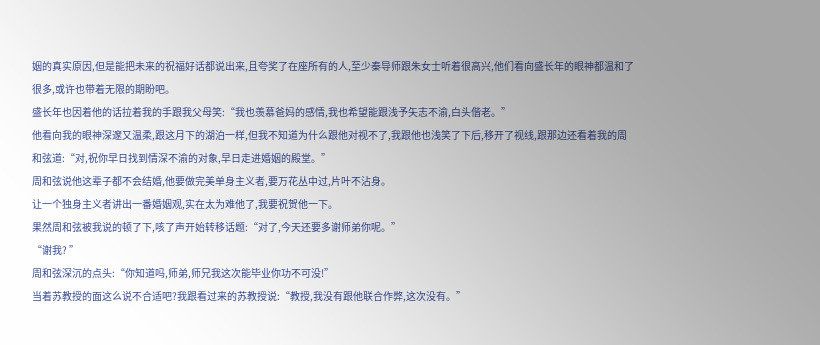姻的真实原因,但是能把未来的祝福好话都说出来,且夸奖了在座所有的人,至少秦导师跟朱女士听着很高兴,他们看向盛长年的眼神都温和了很多,或许也带着无限的期盼吧。
盛长年也因着他的话拉着我的手跟我父母笑:“我也羡慕爸妈的感情,我也希望能跟浅予矢志不渝,白头偕老。”
他看向我的眼神深邃又温柔,跟这月下的湖泊一样,但我不知道为什么跟他对视不了,我跟他也浅笑了下后,移开了视线,跟那边还看着我的周和弦道:“对,祝你早日找到情深不渝的对象,早日走进婚姻的殿堂。”
周和弦说他这辈子都不会结婚,他要做完美单身主义者,要万花丛中过,片叶不沾身。
让一个独身主义者讲出一番婚姻观,实在太为难他了,我要祝贺他一下。
果然周和弦被我说的顿了下,咳了声开始转移话题:“对了,今天还要多谢师弟你呢。”
“谢我? ”
周和弦深沉的点头:“你知道吗,师弟,师兄我这次能毕业你功不可没!”
当着苏教授的面这么说不合适吧?我跟看过来的苏教授说:“教授,我没有跟他联合作弊,这次没有。”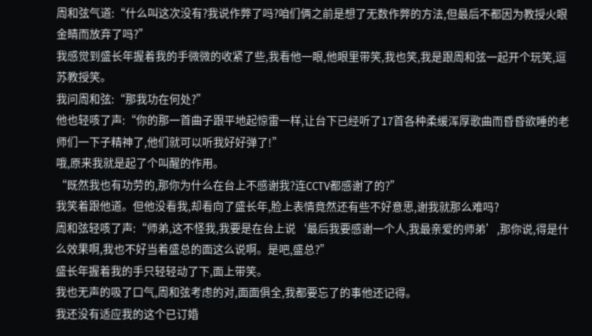周和弦气道:“什么叫这次没有?我说作弊了吗?咱们俩之前是想了无数作弊的方法,但最后不都因为教授火眼金睛而放弃了吗?”
我感觉到盛长年握着我的手微微的收紧了些,我看他一眼,他眼里带笑,我也笑,我是跟周和弦一起开个玩笑,逗苏教授笑。
我问周和弦:“那我功在何处?”
他也轻咳了声:“你的那一首曲子跟平地起惊雷一样,让台下已经听了17首各种柔缓浑厚歌曲而昏昏欲睡的老师们一下子精神了,他们就可以听我好好弹了!”
哦,原来我就是起了个叫醒的作用。
“既然我也有功劳的,那你为什么在台上不感谢我?连CCTV都感谢了的?”
我笑着跟他道。但他没看我,却看向了盛长年,脸上表情竟然还有些不好意思,谢我就那么难吗?
周和弦轻咳了声:“师弟,这不怪我,我要是在台上说‘最后我要感谢一个人,我最亲爱的师弟’,那你说,得是什么效果啊,我也不好当着盛总的面这么说啊。是吧,盛总?”
盛长年握着我的手只轻轻动了下,面上带笑。
我也无声的吸了口气,周和弦考虑的对,面面俱全,我都要忘了的事他还记得。
我还没有适应我的这个已订婚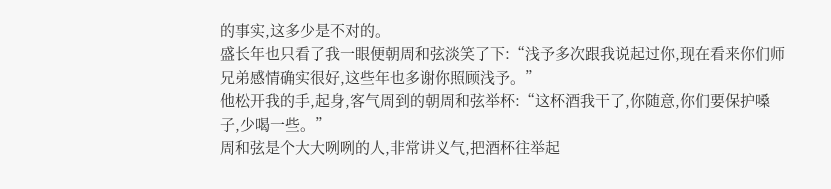的事实,这多少是不对的。
盛长年也只看了我一眼便朝周和弦淡笑了下:“浅予多次跟我说起过你,现在看来你们师兄弟感情确实很好,这些年也多谢你照顾浅予。”
他松开我的手,起身,客气周到的朝周和弦举杯:“这杯酒我干了,你随意,你们要保护嗓子,少喝一些。”
周和弦是个大大咧咧的人,非常讲义气,把酒杯往举起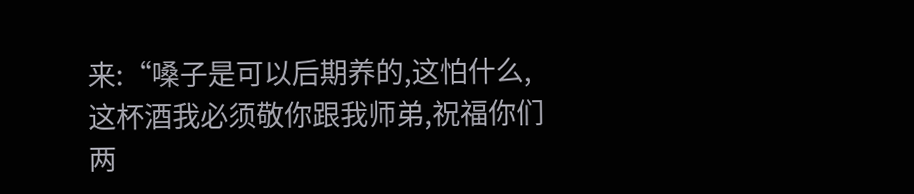来:“嗓子是可以后期养的,这怕什么,这杯酒我必须敬你跟我师弟,祝福你们两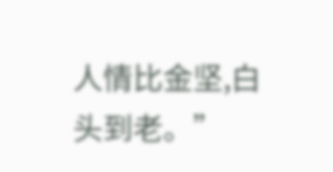人情比金坚,白头到老。”